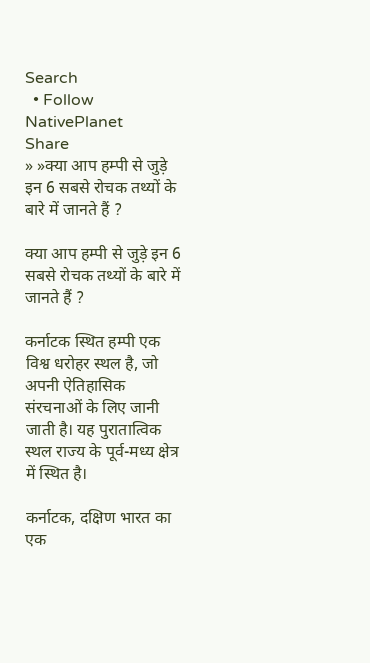Search
  • Follow NativePlanet
Share
» »क्या आप हम्पी से जुड़े इन 6 सबसे रोचक तथ्यों के बारे में जानते हैं ?

क्या आप हम्पी से जुड़े इन 6 सबसे रोचक तथ्यों के बारे में जानते हैं ?

कर्नाटक स्थित हम्पी एक विश्व धरोहर स्थल है, जो अपनी ऐतिहासिक संरचनाओं के लिए जानी जाती है। यह पुरातात्विक स्थल राज्य के पूर्व-मध्य क्षेत्र में स्थित है।

कर्नाटक, दक्षिण भारत का एक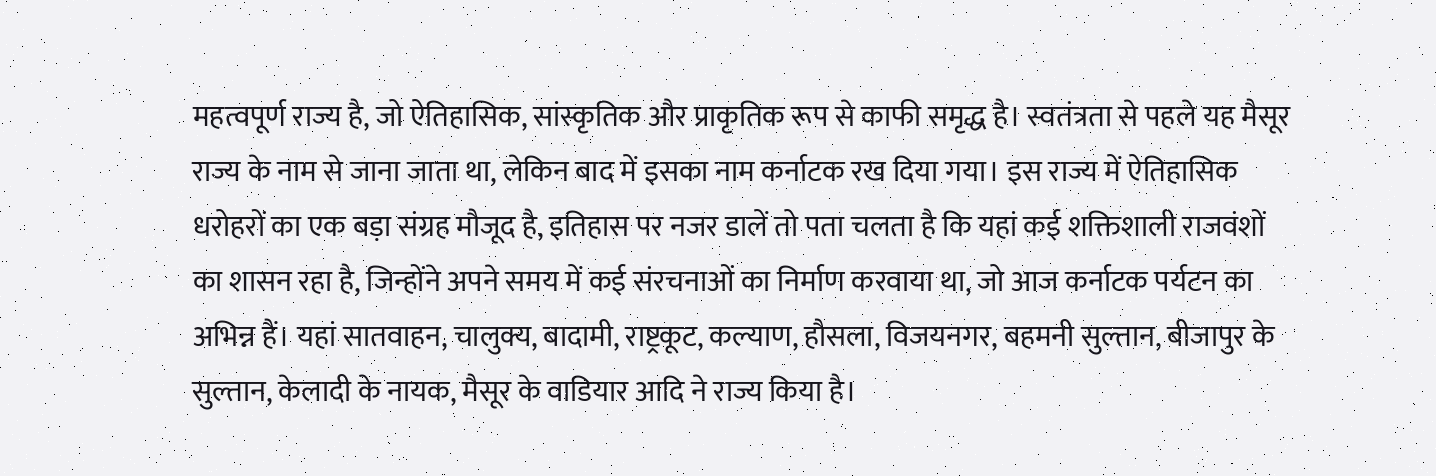महत्वपूर्ण राज्य है, जो ऐतिहासिक, सांस्कृतिक और प्राकृतिक रूप से काफी समृद्ध है। स्वतंत्रता से पहले यह मैसूर राज्य के नाम से जाना जाता था, लेकिन बाद में इसका नाम कर्नाटक रख दिया गया। इस राज्य में ऐतिहासिक धरोहरों का एक बड़ा संग्रह मौजूद है, इतिहास पर नजर डालें तो पता चलता है कि यहां कई शक्तिशाली राजवंशों का शासन रहा है, जिन्होंने अपने समय में कई संरचनाओं का निर्माण करवाया था, जो आज कर्नाटक पर्यटन का अभिन्न हैं। यहां सातवाहन, चालुक्य, बादामी, राष्ट्रकूट, कल्याण, हौसला, विजयनगर, बहमनी सुल्तान, बीजापुर के सुल्तान, केलादी के नायक, मैसूर के वाडियार आदि ने राज्य किया है।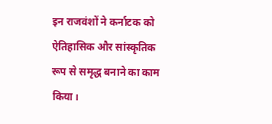इन राजवंशों ने कर्नाटक को ऐतिहासिक और सांस्कृतिक रूप से समृद्ध बनाने का काम किया।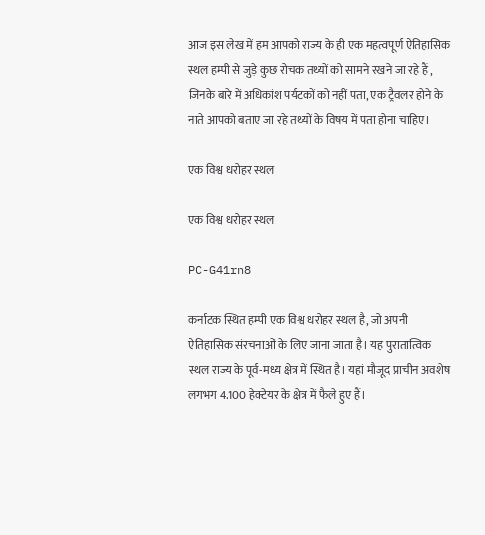आज इस लेख में हम आपको राज्य के ही एक महत्वपूर्ण ऐतिहासिक स्थल हम्पी से जुड़े कुछ रोचक तथ्यों को सामने रखने जा रहे हैं , जिनके बारे में अधिकांश पर्यटकों को नहीं पता, एक ट्रैवलर होने के नाते आपको बताए जा रहे तथ्यों के विषय में पता होना चाहिए।

एक विश्व धरोहर स्थल

एक विश्व धरोहर स्थल

PC-G41rn8

कर्नाटक स्थित हम्पी एक विश्व धरोहर स्थल है, जो अपनी ऐतिहासिक संरचनाओं के लिए जाना जाता है। यह पुरातात्विक स्थल राज्य के पूर्व-मध्य क्षेत्र में स्थित है। यहां मौजूद प्राचीन अवशेष लगभग 4.100 हेक्टेयर के क्षेत्र में फैले हुए हैं।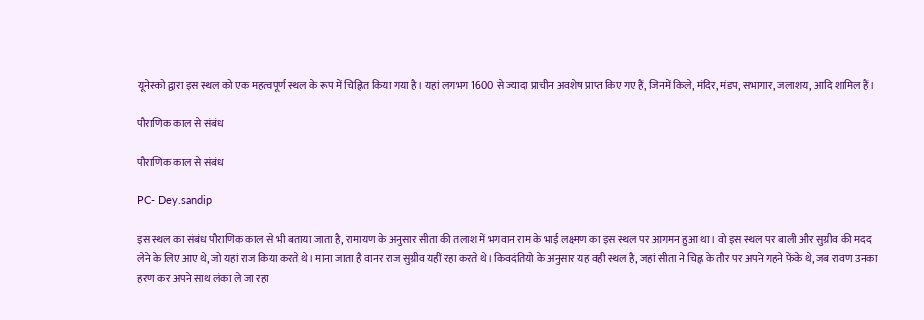यूनेस्को द्वारा इस स्थल को एक महत्वपूर्ण स्थल के रूप में चिह्नित किया गया है। यहां लगभग 1600 से ज्यादा प्राचीन अवशेष प्राप्त किए गए हैं, जिनमें किले, मंदिर, मंडप, सभागार, जलाशय, आदि शामिल हैं।

पौराणिक काल से संबंध

पौराणिक काल से संबंध

PC- Dey.sandip

इस स्थल का संबंध पौराणिक काल से भी बताया जाता है, रामायण के अनुसार सीता की तलाश में भगवान राम के भाई लक्ष्मण का इस स्थल पर आगमन हुआ था। वो इस स्थल पर बाली और सुग्रीव की मदद लेने के लिए आए थे, जो यहां राज किया करते थे। माना जाता है वानर राज सुग्रीव यहीं रहा करते थे। किवदंतियो के अनुसार यह वही स्थल है, जहां सीता ने चिह्न के तौर पर अपने गहने फेंके थे, जब रावण उनका हरण कर अपने साथ लंका ले जा रहा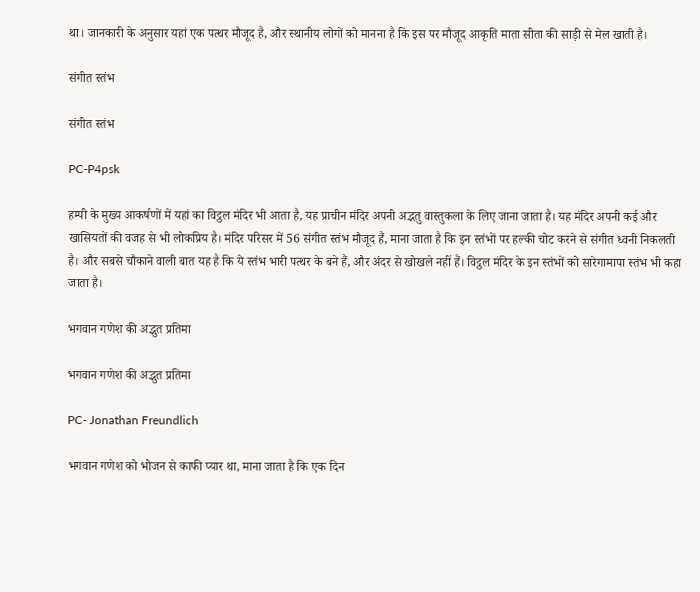था। जानकारी के अनुसार यहां एक पत्थर मौजूद है, और स्थानीय लोगों को मानना है कि इस पर मौजूद आकृति माता सीता की साड़ी से मेल खाती है।

संगीत स्तंभ

संगीत स्तंभ

PC-P4psk

हम्पी के मुख्य आकर्षणों में यहां का विट्ठल मंदिर भी आता है, यह प्राचीन मंदिर अपनी अद्भतु वास्तुकला के लिए जाना जाता है। यह मंदिर अपनी कई और खासियतों की वजह से भी लोकप्रिय है। मंदिर परिसर में 56 संगीत स्तंभ मौजूद हैं, माना जाता है कि इन स्तंभों पर हल्की चोट करने से संगीत ध्वनी निकलती है। और सबसे चौकाने वाली बात यह है कि ये स्तंभ भारी पत्थर के बने हैं, और अंदर से खोखले नहीं हैं। विट्ठल मंदिर के इन स्तंभों को सारेगामापा स्तंभ भी कहा जाता है।

भगवान गणेश की अद्भुत प्रतिमा

भगवान गणेश की अद्भुत प्रतिमा

PC- Jonathan Freundlich

भगवान गणेश को भोजन से काफी प्यार था, माना जाता है कि एक दिन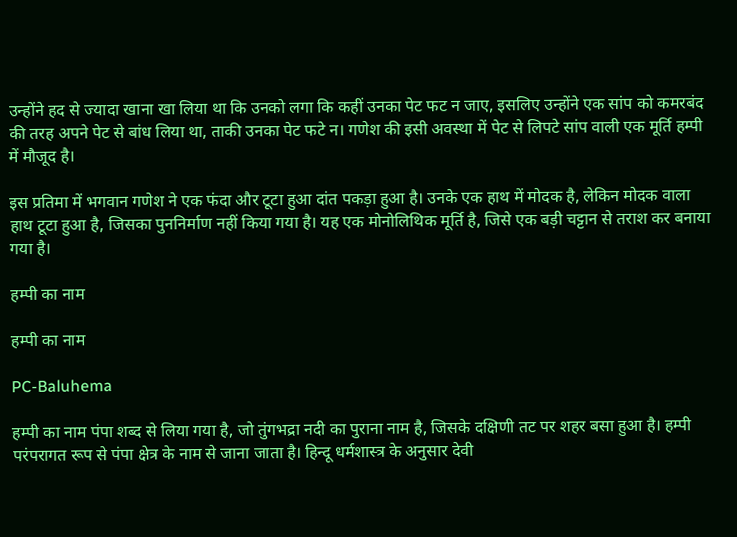उन्होंने हद से ज्यादा खाना खा लिया था कि उनको लगा कि कहीं उनका पेट फट न जाए, इसलिए उन्होंने एक सांप को कमरबंद की तरह अपने पेट से बांध लिया था, ताकी उनका पेट फटे न। गणेश की इसी अवस्था में पेट से लिपटे सांप वाली एक मूर्ति हम्पी में मौजूद है।

इस प्रतिमा में भगवान गणेश ने एक फंदा और टूटा हुआ दांत पकड़ा हुआ है। उनके एक हाथ में मोदक है, लेकिन मोदक वाला हाथ टूटा हुआ है, जिसका पुननिर्माण नहीं किया गया है। यह एक मोनोलिथिक मूर्ति है, जिसे एक बड़ी चट्टान से तराश कर बनाया गया है।

हम्पी का नाम

हम्पी का नाम

PC-Baluhema

हम्पी का नाम पंपा शब्द से लिया गया है, जो तुंगभद्रा नदी का पुराना नाम है, जिसके दक्षिणी तट पर शहर बसा हुआ है। हम्पी परंपरागत रूप से पंपा क्षेत्र के नाम से जाना जाता है। हिन्दू धर्मशास्त्र के अनुसार देवी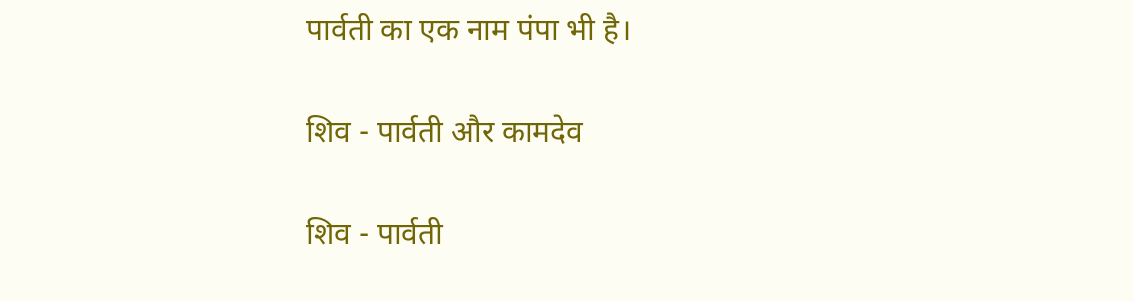पार्वती का एक नाम पंपा भी है।

शिव - पार्वती और कामदेव

शिव - पार्वती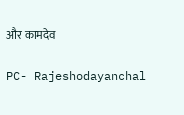और कामदेव

PC- Rajeshodayanchal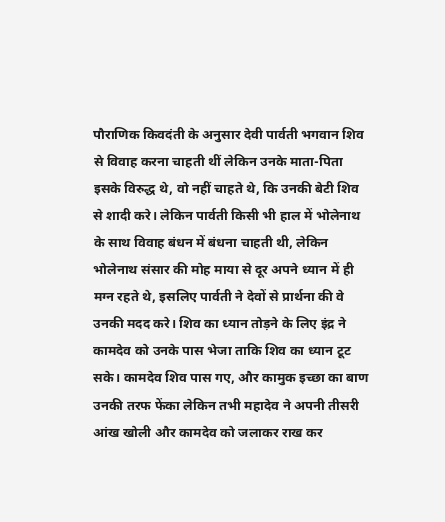पौराणिक किवदंती के अनुसार देवी पार्वती भगवान शिव से विवाह करना चाहती थीं लेकिन उनके माता-पिता इसके विरुद्ध थे, वो नहीं चाहते थे, कि उनकी बेटी शिव से शादी करे। लेकिन पार्वती किसी भी हाल में भोलेनाथ के साथ विवाह बंधन में बंधना चाहती थी, लेकिन भोलेनाथ संसार की मोह माया से दूर अपने ध्यान में ही मग्न रहते थे, इसलिए पार्वती ने देवों से प्रार्थना की वे उनकी मदद करे। शिव का ध्यान तोड़ने के लिए इंद्र ने कामदेव को उनके पास भेजा ताकि शिव का ध्यान टूट सके। कामदेव शिव पास गए, और कामुक इच्छा का बाण उनकी तरफ फेंका लेकिन तभी महादेव ने अपनी तीसरी आंख खोली और कामदेव को जलाकर राख कर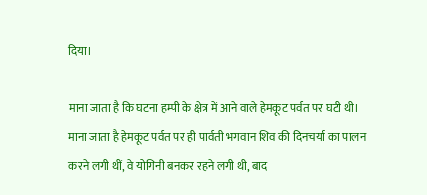दिया।

माना जाता है कि घटना हम्पी के क्षेत्र में आने वाले हेमकूट पर्वत पर घटी थी। माना जाता है हेमकूट पर्वत पर ही पार्वती भगवान शिव की दिनचर्या का पालन करने लगी थीं, वे योगिनी बनकर रहने लगी थी, बाद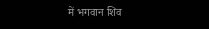में भगवान शिव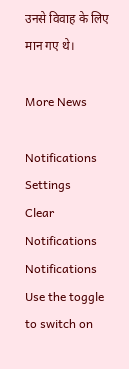उनसे विवाह के लिए मान गए थे।

More News

Notifications
Settings
Clear Notifications
Notifications
Use the toggle to switch on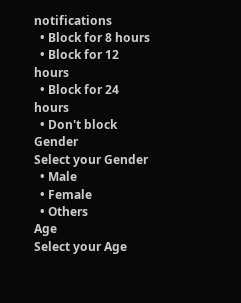notifications
  • Block for 8 hours
  • Block for 12 hours
  • Block for 24 hours
  • Don't block
Gender
Select your Gender
  • Male
  • Female
  • Others
Age
Select your Age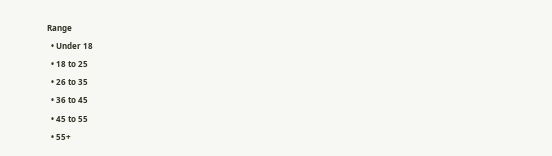Range
  • Under 18
  • 18 to 25
  • 26 to 35
  • 36 to 45
  • 45 to 55
  • 55+